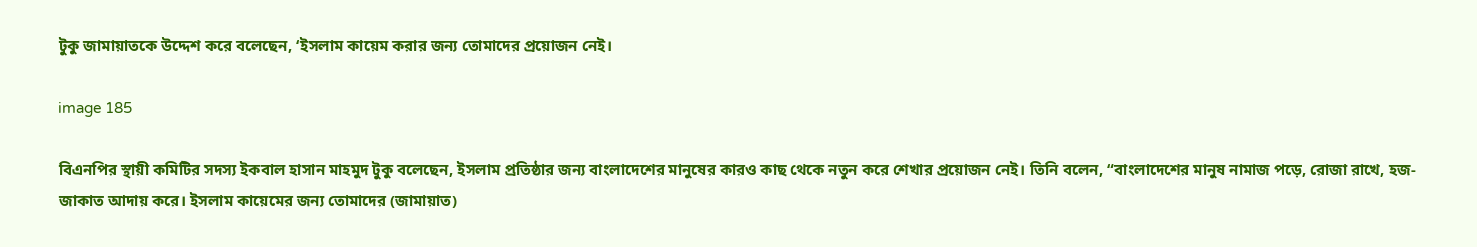টুকু জামায়াতকে উদ্দেশ করে বলেছেন, ‘ইসলাম কায়েম করার জন্য তোমাদের প্রয়োজন নেই।

image 185

বিএনপির স্থায়ী কমিটির সদস্য ইকবাল হাসান মাহমুদ টুকু বলেছেন, ইসলাম প্রতিষ্ঠার জন্য বাংলাদেশের মানুষের কারও কাছ থেকে নতুন করে শেখার প্রয়োজন নেই। তিনি বলেন, “বাংলাদেশের মানুষ নামাজ পড়ে, রোজা রাখে, হজ-জাকাত আদায় করে। ইসলাম কায়েমের জন্য তোমাদের (জামায়াত)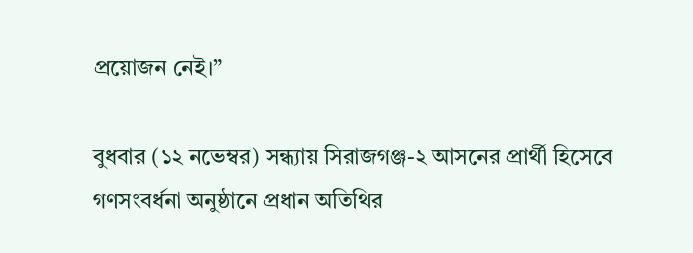প্রয়োজন নেই।”

বুধবার (১২ নভেম্বর) সন্ধ্যায় সিরাজগঞ্জ-২ আসনের প্রার্থী হিসেবে গণসংবর্ধনা অনুষ্ঠানে প্রধান অতিথির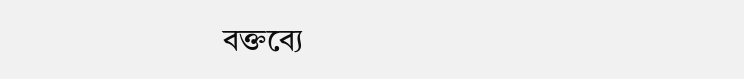বক্তব্যে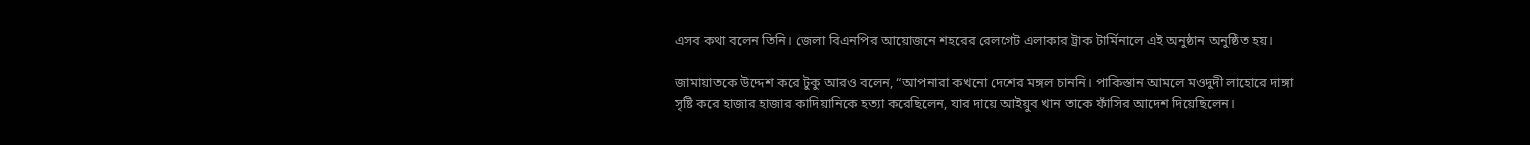এসব কথা বলেন তিনি। জেলা বিএনপির আয়োজনে শহরের রেলগেট এলাকার ট্রাক টার্মিনালে এই অনুষ্ঠান অনুষ্ঠিত হয়।

জামায়াতকে উদ্দেশ করে টুকু আরও বলেন, “আপনারা কখনো দেশের মঙ্গল চাননি। পাকিস্তান আমলে মওদুদী লাহোরে দাঙ্গা সৃষ্টি করে হাজার হাজার কাদিয়ানিকে হত্যা করেছিলেন, যার দায়ে আইয়ুব খান তাকে ফাঁসির আদেশ দিয়েছিলেন।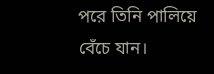পরে তিনি পালিয়ে বেঁচে যান।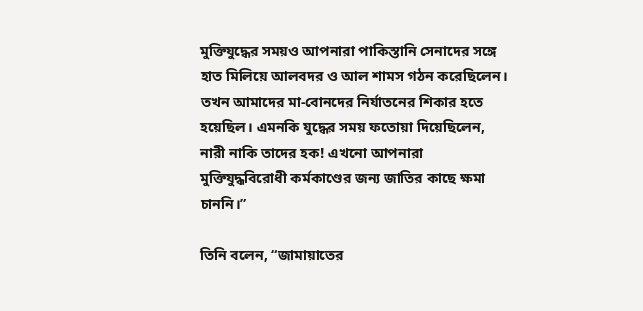মুক্তিযুদ্ধের সময়ও আপনারা পাকিস্তানি সেনাদের সঙ্গে হাত মিলিয়ে আলবদর ও আল শামস গঠন করেছিলেন। তখন আমাদের মা-বোনদের নির্যাতনের শিকার হতে হয়েছিল। এমনকি যুদ্ধের সময় ফতোয়া দিয়েছিলেন, নারী নাকি তাদের হক! এখনো আপনারা মুক্তিযুদ্ধবিরোধী কর্মকাণ্ডের জন্য জাতির কাছে ক্ষমা চাননি।”

তিনি বলেন, “জামায়াতের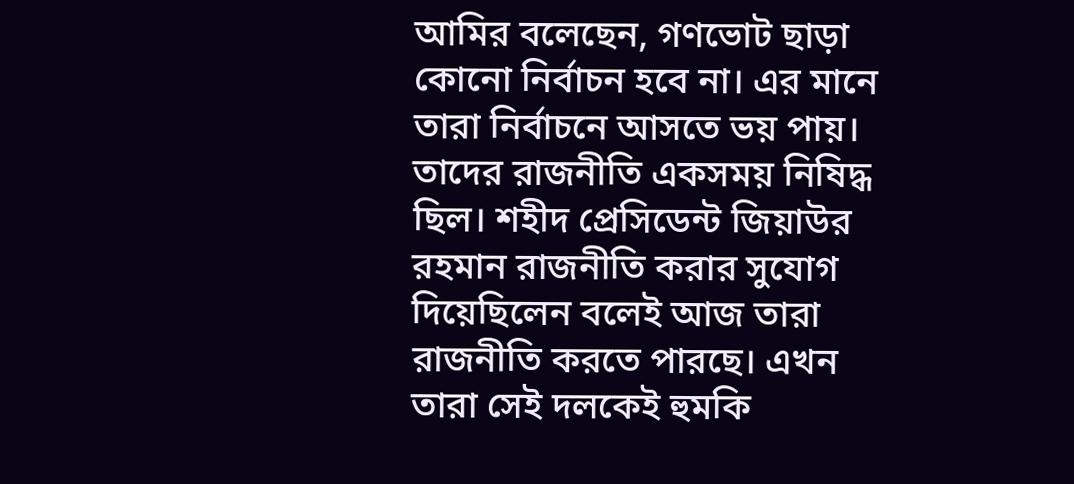আমির বলেছেন, গণভোট ছাড়া কোনো নির্বাচন হবে না। এর মানে তারা নির্বাচনে আসতে ভয় পায়। তাদের রাজনীতি একসময় নিষিদ্ধ ছিল। শহীদ প্রেসিডেন্ট জিয়াউর রহমান রাজনীতি করার সুযোগ দিয়েছিলেন বলেই আজ তারা রাজনীতি করতে পারছে। এখন তারা সেই দলকেই হুমকি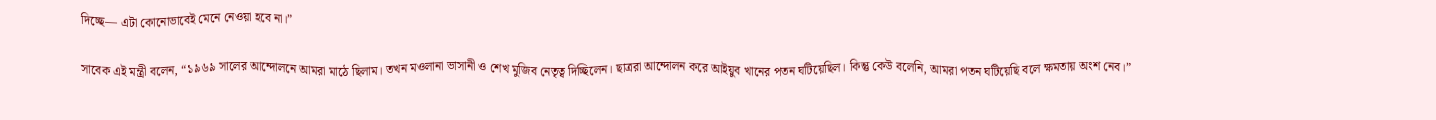দিচ্ছে— এটা কোনোভাবেই মেনে নেওয়া হবে না।”

সাবেক এই মন্ত্রী বলেন, “১৯৬৯ সালের আন্দোলনে আমরা মাঠে ছিলাম। তখন মওলানা ভাসানী ও শেখ মুজিব নেতৃত্ব দিচ্ছিলেন। ছাত্ররা আন্দোলন করে আইয়ুব খানের পতন ঘটিয়েছিল। কিন্তু কেউ বলেনি, আমরা পতন ঘটিয়েছি বলে ক্ষমতায় অংশ নেব।”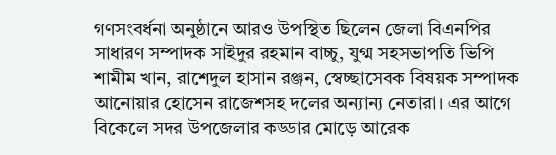গণসংবর্ধনা অনুষ্ঠানে আরও উপস্থিত ছিলেন জেলা বিএনপির সাধারণ সম্পাদক সাইদুর রহমান বাচ্চু, যুগ্ম সহসভাপতি ভিপি শামীম খান, রাশেদুল হাসান রঞ্জন, স্বেচ্ছাসেবক বিষয়ক সম্পাদক আনোয়ার হোসেন রাজেশসহ দলের অন্যান্য নেতারা। এর আগে বিকেলে সদর উপজেলার কড্ডার মোড়ে আরেক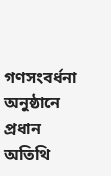গণসংবর্ধনা অনুষ্ঠানে প্রধান অতিথি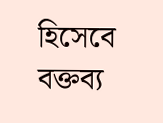হিসেবে বক্তব্য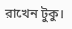রাখেন টুকু।